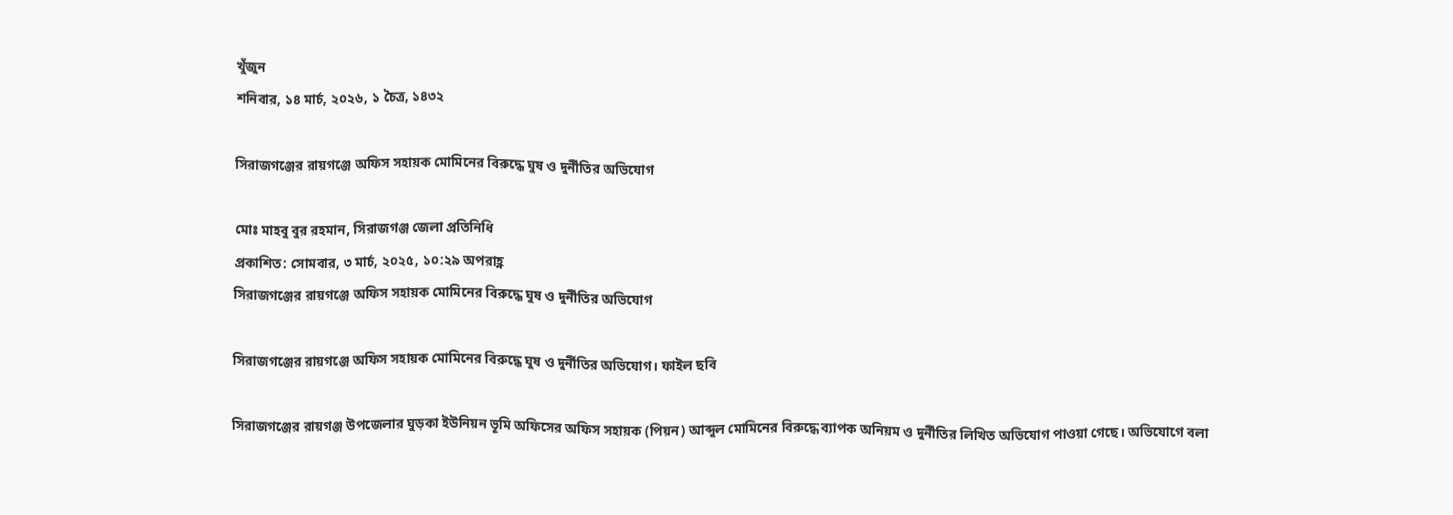খুঁজুন
শনিবার, ১৪ মার্চ, ২০২৬, ১ চৈত্র, ১৪৩২

সিরাজগঞ্জের রায়গঞ্জে অফিস সহায়ক মোমিনের বিরুদ্ধে ঘুষ ও দুর্নীতির অভিযোগ

মোঃ মাহবু বুর রহমান, সিরাজগঞ্জ জেলা প্রতিনিধি
প্রকাশিত: সোমবার, ৩ মার্চ, ২০২৫, ১০:২৯ অপরাহ্ণ
সিরাজগঞ্জের রায়গঞ্জে অফিস সহায়ক মোমিনের বিরুদ্ধে ঘুষ ও দুর্নীতির অভিযোগ

সিরাজগঞ্জের রায়গঞ্জে অফিস সহায়ক মোমিনের বিরুদ্ধে ঘুষ ও দুর্নীতির অভিযোগ। ফাইল ছবি

সিরাজগঞ্জের রায়গঞ্জ উপজেলার ঘুড়কা ইউনিয়ন ভূমি অফিসের অফিস সহায়ক (পিয়ন) আব্দুল মোমিনের বিরুদ্ধে ব্যাপক অনিয়ম ও দুর্নীতির লিখিত অভিযোগ পাওয়া গেছে। অভিযোগে বলা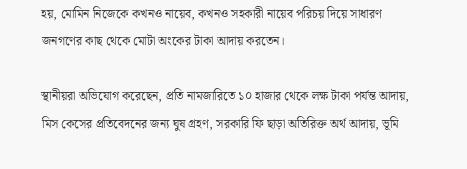হয়, মোমিন নিজেকে কখনও নায়েব, কখনও সহকারী নায়েব পরিচয় দিয়ে সাধারণ জনগণের কাছ থেকে মোটা অংকের টাকা আদায় করতেন।

স্থানীয়রা অভিযোগ করেছেন, প্রতি নামজারিতে ১০ হাজার থেকে লক্ষ টাকা পর্যন্ত আদায়, মিস কেসের প্রতিবেদনের জন্য ঘুষ গ্রহণ, সরকারি ফি ছাড়া অতিরিক্ত অর্থ আদায়, ভূমি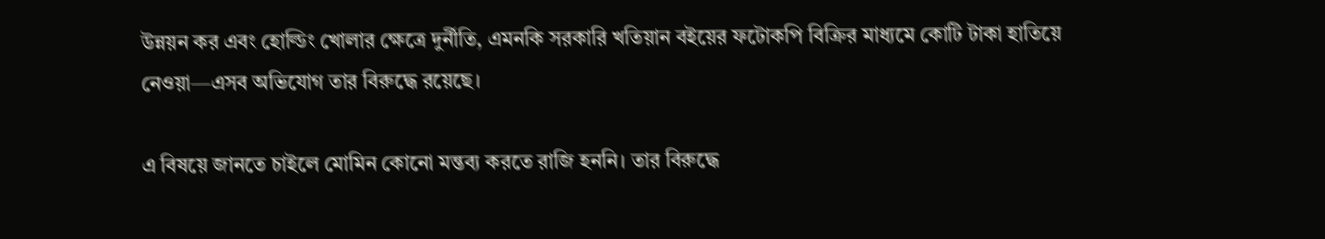উন্নয়ন কর এবং হোল্ডিং খোলার ক্ষেত্রে দুর্নীতি, এমনকি সরকারি খতিয়ান বইয়ের ফটোকপি বিক্রির মাধ্যমে কোটি টাকা হাতিয়ে নেওয়া—এসব অভিযোগ তার বিরুদ্ধে রয়েছে।

এ বিষয়ে জানতে চাইলে মোমিন কোনো মন্তব্য করতে রাজি হননি। তার বিরুদ্ধে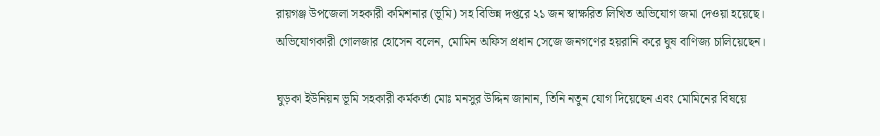রায়গঞ্জ উপজেলা সহকারী কমিশনার (ভূমি) সহ বিভিন্ন দপ্তরে ২১ জন স্বাক্ষরিত লিখিত অভিযোগ জমা দেওয়া হয়েছে। অভিযোগকারী গোলজার হোসেন বলেন, মোমিন অফিস প্রধান সেজে জনগণের হয়রানি করে ঘুষ বাণিজ্য চালিয়েছেন।

ঘুড়কা ইউনিয়ন ভূমি সহকারী কর্মকর্তা মোঃ মনসুর উদ্দিন জানান, তিনি নতুন যোগ দিয়েছেন এবং মোমিনের বিষয়ে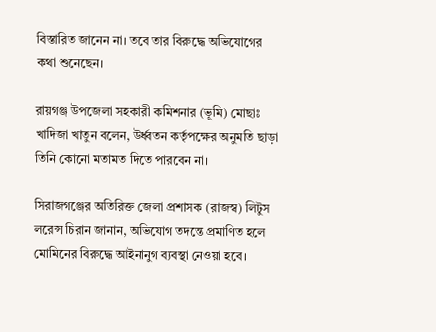বিস্তারিত জানেন না। তবে তার বিরুদ্ধে অভিযোগের কথা শুনেছেন।

রায়গঞ্জ উপজেলা সহকারী কমিশনার (ভূমি) মোছাঃ খাদিজা খাতুন বলেন, উর্ধ্বতন কর্তৃপক্ষের অনুমতি ছাড়া তিনি কোনো মতামত দিতে পারবেন না।

সিরাজগঞ্জের অতিরিক্ত জেলা প্রশাসক (রাজস্ব) লিটুস লরেন্স চিরান জানান, অভিযোগ তদন্তে প্রমাণিত হলে মোমিনের বিরুদ্ধে আইনানুগ ব্যবস্থা নেওয়া হবে।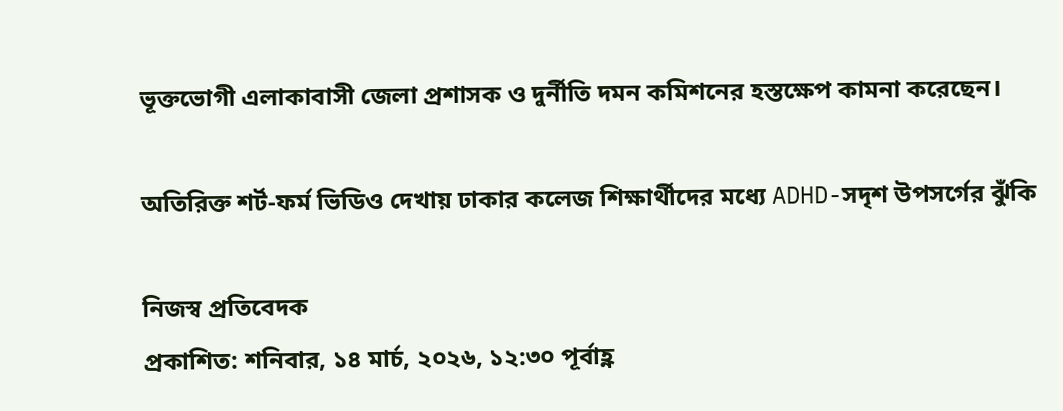ভূক্তভোগী এলাকাবাসী জেলা প্রশাসক ও দুর্নীতি দমন কমিশনের হস্তক্ষেপ কামনা করেছেন।

অতিরিক্ত শর্ট-ফর্ম ভিডিও দেখায় ঢাকার কলেজ শিক্ষার্থীদের মধ্যে ADHD-সদৃশ উপসর্গের ঝুঁকি

নিজস্ব প্রতিবেদক
প্রকাশিত: শনিবার, ১৪ মার্চ, ২০২৬, ১২:৩০ পূর্বাহ্ণ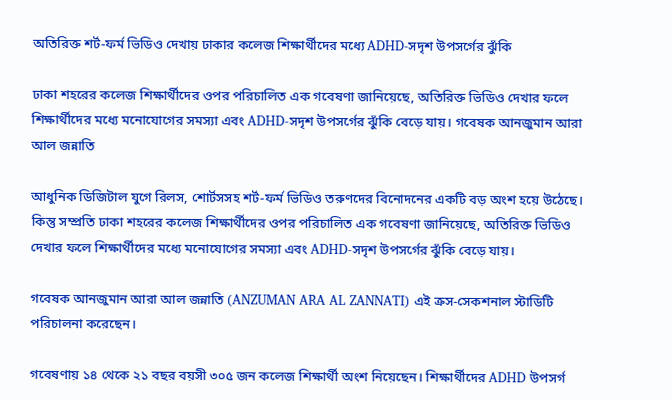অতিরিক্ত শর্ট-ফর্ম ভিডিও দেখায় ঢাকার কলেজ শিক্ষার্থীদের মধ্যে ADHD-সদৃশ উপসর্গের ঝুঁকি

ঢাকা শহরের কলেজ শিক্ষার্থীদের ওপর পরিচালিত এক গবেষণা জানিয়েছে, অতিরিক্ত ভিডিও দেখার ফলে শিক্ষার্থীদের মধ্যে মনোযোগের সমস্যা এবং ADHD-সদৃশ উপসর্গের ঝুঁকি বেড়ে যায়। গবেষক আনজুমান আরা আল জন্নাতি

আধুনিক ডিজিটাল যুগে রিলস, শোর্টসসহ শর্ট-ফর্ম ভিডিও তরুণদের বিনোদনের একটি বড় অংশ হয়ে উঠেছে। কিন্তু সম্প্রতি ঢাকা শহরের কলেজ শিক্ষার্থীদের ওপর পরিচালিত এক গবেষণা জানিয়েছে, অতিরিক্ত ভিডিও দেখার ফলে শিক্ষার্থীদের মধ্যে মনোযোগের সমস্যা এবং ADHD-সদৃশ উপসর্গের ঝুঁকি বেড়ে যায়।

গবেষক আনজুমান আরা আল জন্নাতি (ANZUMAN ARA AL ZANNATI) এই ক্রস-সেকশনাল স্টাডিটি পরিচালনা করেছেন।

গবেষণায় ১৪ থেকে ২১ বছর বয়সী ৩০৫ জন কলেজ শিক্ষার্থী অংশ নিয়েছেন। শিক্ষার্থীদের ADHD উপসর্গ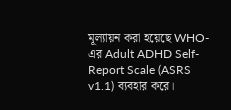মূল্যায়ন করা হয়েছে WHO-এর Adult ADHD Self-Report Scale (ASRS v1.1) ব্যবহার করে।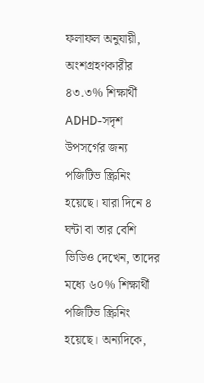ফলাফল অনুযায়ী, অংশগ্রহণকারীর ৪৩.৩% শিক্ষার্থী ADHD-সদৃশ উপসর্গের জন্য পজিটিভ স্ক্রিনিং হয়েছে। যারা দিনে ৪ ঘন্টা বা তার বেশি ভিডিও দেখেন, তাদের মধ্যে ৬০% শিক্ষার্থী পজিটিভ স্ক্রিনিং হয়েছে। অন্যদিকে,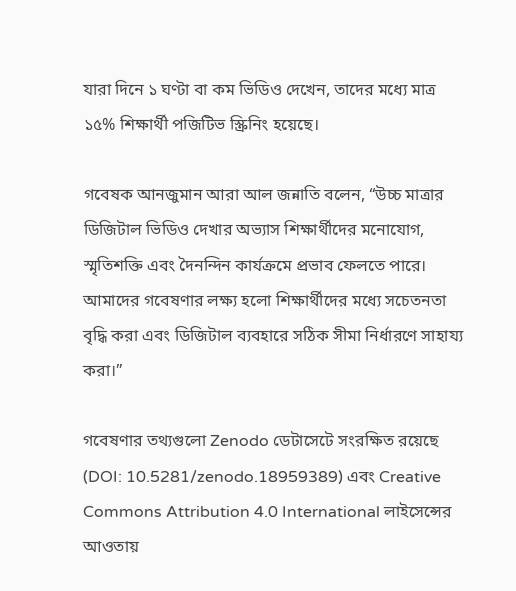যারা দিনে ১ ঘণ্টা বা কম ভিডিও দেখেন, তাদের মধ্যে মাত্র ১৫% শিক্ষার্থী পজিটিভ স্ক্রিনিং হয়েছে।

গবেষক আনজুমান আরা আল জন্নাতি বলেন, “উচ্চ মাত্রার ডিজিটাল ভিডিও দেখার অভ্যাস শিক্ষার্থীদের মনোযোগ, স্মৃতিশক্তি এবং দৈনন্দিন কার্যক্রমে প্রভাব ফেলতে পারে। আমাদের গবেষণার লক্ষ্য হলো শিক্ষার্থীদের মধ্যে সচেতনতা বৃদ্ধি করা এবং ডিজিটাল ব্যবহারে সঠিক সীমা নির্ধারণে সাহায্য করা।”

গবেষণার তথ্যগুলো Zenodo ডেটাসেটে সংরক্ষিত রয়েছে (DOI: 10.5281/zenodo.18959389) এবং Creative Commons Attribution 4.0 International লাইসেন্সের আওতায়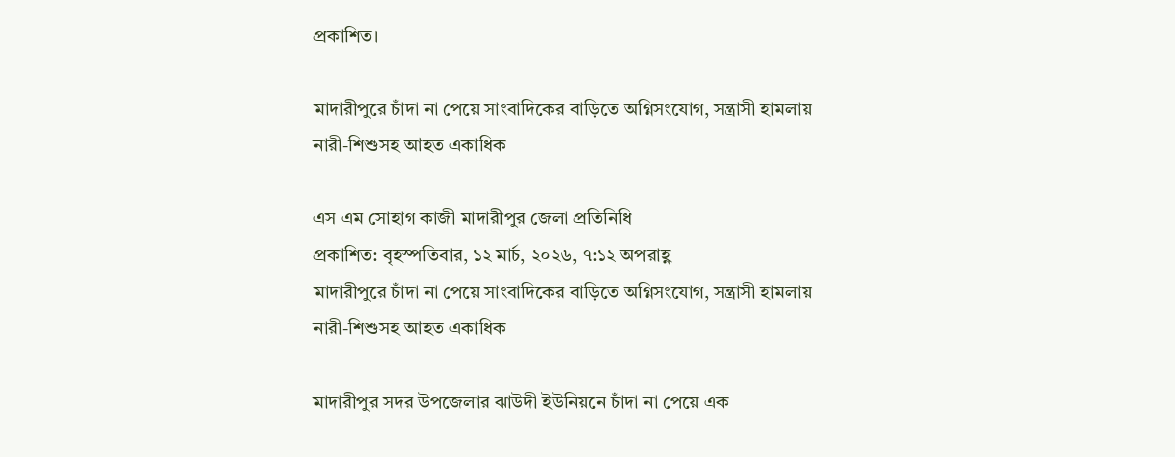প্রকাশিত।

মাদারীপুরে চাঁদা না পেয়ে সাংবাদিকের বাড়িতে অগ্নিসংযোগ, সন্ত্রাসী হামলায় নারী-শিশুসহ আহত একাধিক

এস এম সোহাগ কাজী মাদারীপুর জেলা প্রতিনিধি
প্রকাশিত: বৃহস্পতিবার, ১২ মার্চ, ২০২৬, ৭:১২ অপরাহ্ণ
মাদারীপুরে চাঁদা না পেয়ে সাংবাদিকের বাড়িতে অগ্নিসংযোগ, সন্ত্রাসী হামলায় নারী-শিশুসহ আহত একাধিক

মাদারীপুর সদর উপজেলার ঝাউদী ইউনিয়নে চাঁদা না পেয়ে এক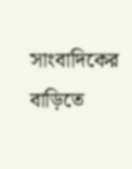সাংবাদিকের বাড়িতে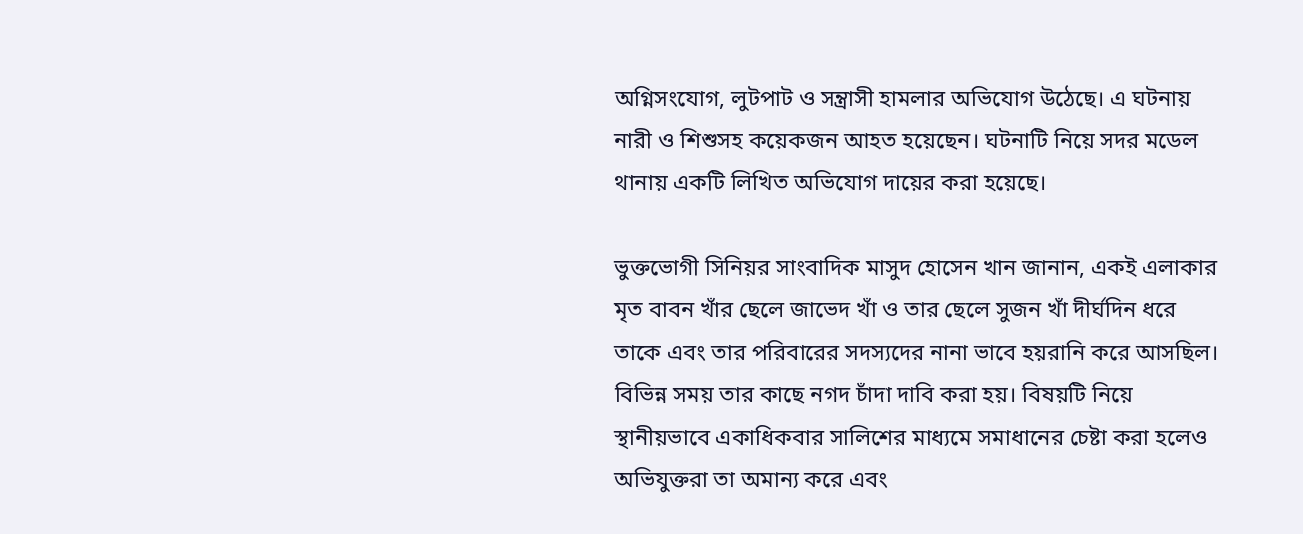অগ্নিসংযোগ, লুটপাট ও সন্ত্রাসী হামলার অভিযোগ উঠেছে। এ ঘটনায় নারী ও শিশুসহ কয়েকজন আহত হয়েছেন। ঘটনাটি নিয়ে সদর মডেল থানায় একটি লিখিত অভিযোগ দায়ের করা হয়েছে।

ভুক্তভোগী সিনিয়র সাংবাদিক মাসুদ হোসেন খান জানান, একই এলাকার মৃত বাবন খাঁর ছেলে জাভেদ খাঁ ও তার ছেলে সুজন খাঁ দীর্ঘদিন ধরে তাকে এবং তার পরিবারের সদস্যদের নানা ভাবে হয়রানি করে আসছিল। বিভিন্ন সময় তার কাছে নগদ চাঁদা দাবি করা হয়। বিষয়টি নিয়ে স্থানীয়ভাবে একাধিকবার সালিশের মাধ্যমে সমাধানের চেষ্টা করা হলেও অভিযুক্তরা তা অমান্য করে এবং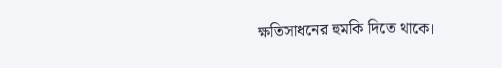ক্ষতিসাধনের হুমকি দিতে থাকে।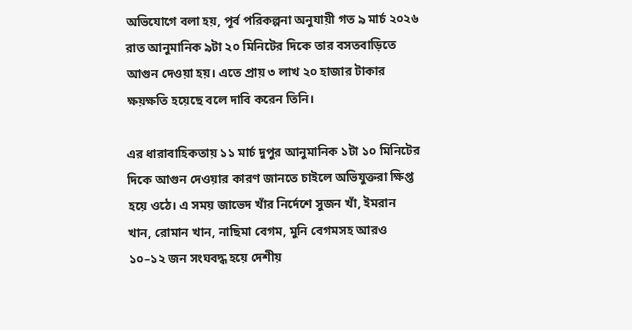অভিযোগে বলা হয়, পূর্ব পরিকল্পনা অনুযায়ী গত ৯ মার্চ ২০২৬ রাত আনুমানিক ৯টা ২০ মিনিটের দিকে তার বসতবাড়িতে আগুন দেওয়া হয়। এতে প্রায় ৩ লাখ ২০ হাজার টাকার ক্ষয়ক্ষতি হয়েছে বলে দাবি করেন তিনি।

এর ধারাবাহিকতায় ১১ মার্চ দুপুর আনুমানিক ১টা ১০ মিনিটের দিকে আগুন দেওয়ার কারণ জানতে চাইলে অভিযুক্তরা ক্ষিপ্ত হয়ে ওঠে। এ সময় জাভেদ খাঁর নির্দেশে সুজন খাঁ, ইমরান খান, রোমান খান, নাছিমা বেগম, মুনি বেগমসহ আরও ১০–১২ জন সংঘবদ্ধ হয়ে দেশীয়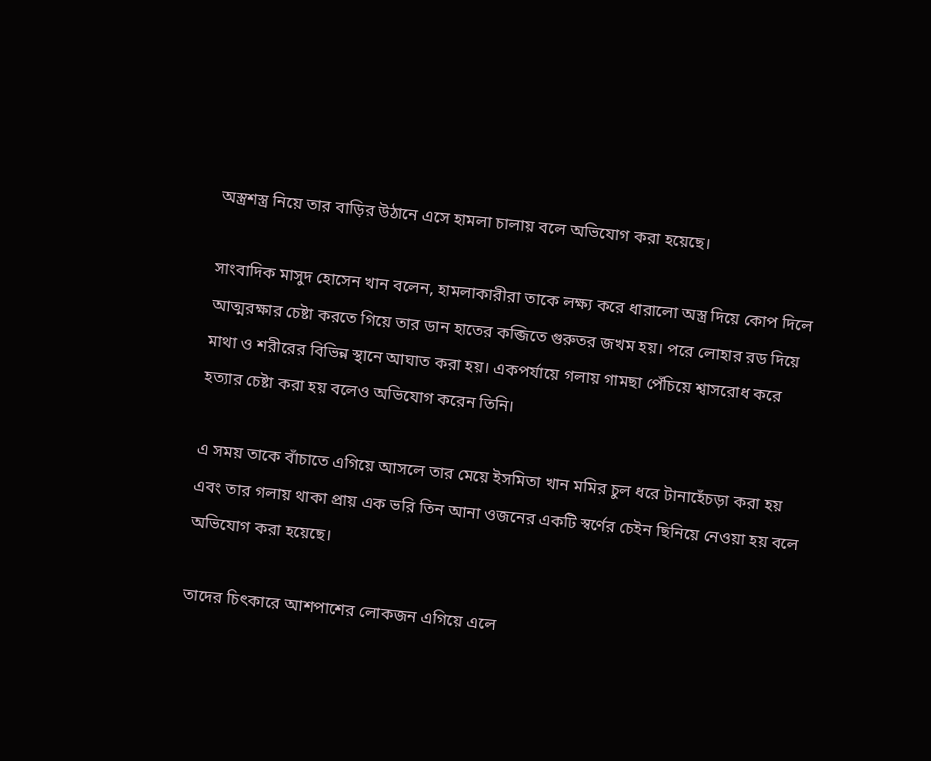অস্ত্রশস্ত্র নিয়ে তার বাড়ির উঠানে এসে হামলা চালায় বলে অভিযোগ করা হয়েছে।

সাংবাদিক মাসুদ হোসেন খান বলেন, হামলাকারীরা তাকে লক্ষ্য করে ধারালো অস্ত্র দিয়ে কোপ দিলে আত্মরক্ষার চেষ্টা করতে গিয়ে তার ডান হাতের কব্জিতে গুরুতর জখম হয়। পরে লোহার রড দিয়ে মাথা ও শরীরের বিভিন্ন স্থানে আঘাত করা হয়। একপর্যায়ে গলায় গামছা পেঁচিয়ে শ্বাসরোধ করে হত্যার চেষ্টা করা হয় বলেও অভিযোগ করেন তিনি।

এ সময় তাকে বাঁচাতে এগিয়ে আসলে তার মেয়ে ইসমিতা খান মমির চুল ধরে টানাহেঁচড়া করা হয় এবং তার গলায় থাকা প্রায় এক ভরি তিন আনা ওজনের একটি স্বর্ণের চেইন ছিনিয়ে নেওয়া হয় বলে অভিযোগ করা হয়েছে।

তাদের চিৎকারে আশপাশের লোকজন এগিয়ে এলে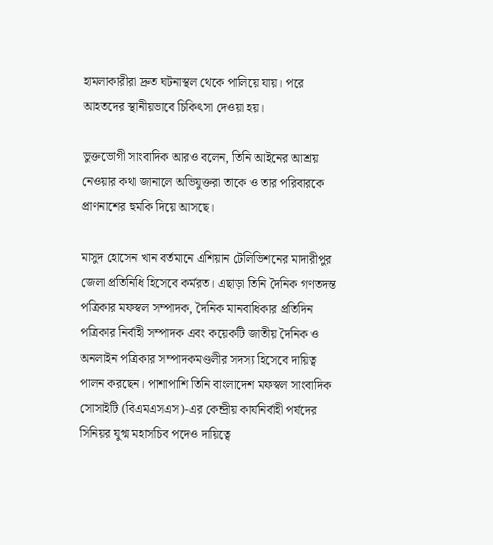হামলাকারীরা দ্রুত ঘটনাস্থল থেকে পালিয়ে যায়। পরে আহতদের স্থানীয়ভাবে চিকিৎসা দেওয়া হয়।

ভুক্তভোগী সাংবাদিক আরও বলেন, তিনি আইনের আশ্রয় নেওয়ার কথা জানালে অভিযুক্তরা তাকে ও তার পরিবারকে প্রাণনাশের হুমকি দিয়ে আসছে।

মাসুদ হোসেন খান বর্তমানে এশিয়ান টেলিভিশনের মাদারীপুর জেলা প্রতিনিধি হিসেবে কর্মরত। এছাড়া তিনি দৈনিক গণতদন্ত পত্রিকার মফস্বল সম্পাদক, দৈনিক মানবাধিকার প্রতিদিন পত্রিকার নির্বাহী সম্পাদক এবং কয়েকটি জাতীয় দৈনিক ও অনলাইন পত্রিকার সম্পাদকমণ্ডলীর সদস্য হিসেবে দায়িত্ব পালন করছেন। পাশাপাশি তিনি বাংলাদেশ মফস্বল সাংবাদিক সোসাইটি (বিএমএসএস)-এর কেন্দ্রীয় কার্যনির্বাহী পর্ষদের সিনিয়র যুগ্ম মহাসচিব পদেও দায়িত্বে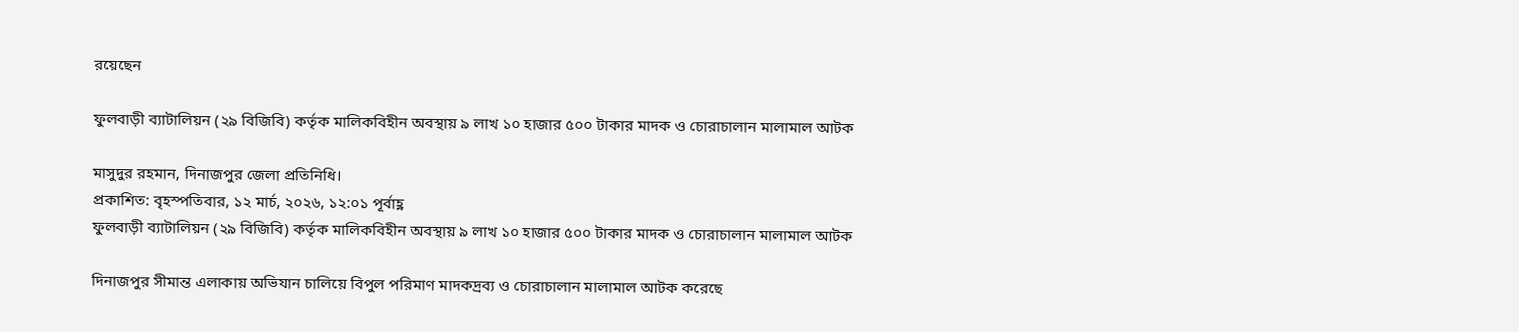রয়েছেন

ফুলবাড়ী ব্যাটালিয়ন (২৯ বিজিবি) কর্তৃক মালিকবিহীন অবস্থায় ৯ লাখ ১০ হাজার ৫০০ টাকার মাদক ও চোরাচালান মালামাল আটক

মাসুদুর রহমান, দিনাজপুর জেলা প্রতিনিধি।
প্রকাশিত: বৃহস্পতিবার, ১২ মার্চ, ২০২৬, ১২:০১ পূর্বাহ্ণ
ফুলবাড়ী ব্যাটালিয়ন (২৯ বিজিবি) কর্তৃক মালিকবিহীন অবস্থায় ৯ লাখ ১০ হাজার ৫০০ টাকার মাদক ও চোরাচালান মালামাল আটক

দিনাজপুর সীমান্ত এলাকায় অভিযান চালিয়ে বিপুল পরিমাণ মাদকদ্রব্য ও চোরাচালান মালামাল আটক করেছে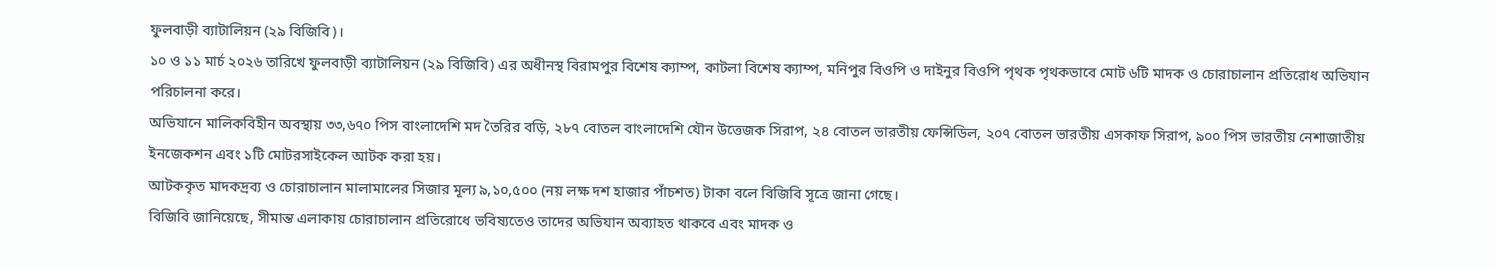ফুলবাড়ী ব্যাটালিয়ন (২৯ বিজিবি)।
১০ ও ১১ মার্চ ২০২৬ তারিখে ফুলবাড়ী ব্যাটালিয়ন (২৯ বিজিবি) এর অধীনস্থ বিরামপুর বিশেষ ক্যাম্প, কাটলা বিশেষ ক্যাম্প, মনিপুর বিওপি ও দাইনুর বিওপি পৃথক পৃথকভাবে মোট ৬টি মাদক ও চোরাচালান প্রতিরোধ অভিযান পরিচালনা করে।
অভিযানে মালিকবিহীন অবস্থায় ৩৩,৬৭০ পিস বাংলাদেশি মদ তৈরির বড়ি, ২৮৭ বোতল বাংলাদেশি যৌন উত্তেজক সিরাপ, ২৪ বোতল ভারতীয় ফেন্সিডিল, ২০৭ বোতল ভারতীয় এসকাফ সিরাপ, ৯০০ পিস ভারতীয় নেশাজাতীয় ইনজেকশন এবং ১টি মোটরসাইকেল আটক করা হয়।
আটককৃত মাদকদ্রব্য ও চোরাচালান মালামালের সিজার মূল্য ৯,১০,৫০০ (নয় লক্ষ দশ হাজার পাঁচশত) টাকা বলে বিজিবি সূত্রে জানা গেছে।
বিজিবি জানিয়েছে, সীমান্ত এলাকায় চোরাচালান প্রতিরোধে ভবিষ্যতেও তাদের অভিযান অব্যাহত থাকবে এবং মাদক ও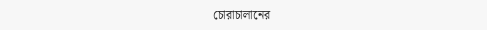চোরাচালানের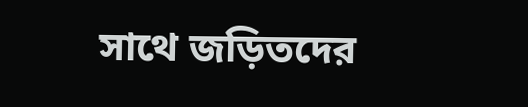সাথে জড়িতদের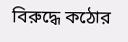বিরুদ্ধে কঠোর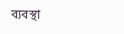ব্যবস্থা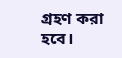গ্রহণ করা হবে।